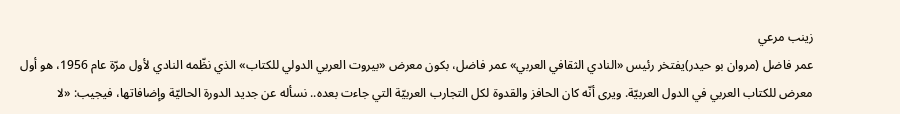زينب مرعي
عمر فاضل (مروان بو حيدر)يفتخر رئيس «النادي الثقافي العربي» عمر فاضل، بكون معرض «بيروت العربي الدولي للكتاب» الذي نظّمه النادي لأول مرّة عام 1956، هو أول معرض للكتاب العربي في الدول العربيّة. ويرى أنّه كان الحافز والقدوة لكل التجارب العربيّة التي جاءت بعده.. نسأله عن جديد الدورة الحاليّة وإضافاتها، فيجيب: «لا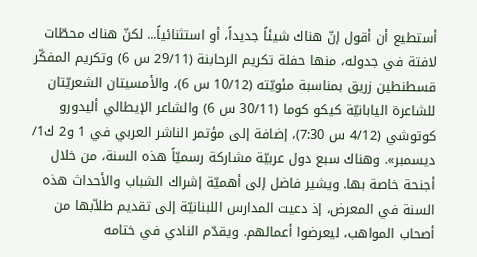أستطيع أن أقول إنّ هناك شيئاً جديداً، أو استثنائياً... لكنّ هناك محطّات لافتة في جدوله، منها حفلة تكريم الرحابنة (29/11 س 6) وتكريم المفكّر قسطنطين زريق بمناسبة مئويّته (10/12 س 6)، والأمسيتان الشعريّتان للشاعرة اليابانيّة كيكو كوما (30/11 س 6) والشاعر الإيطالي أليدورو كوتوشي (4/12 س 7:30)، إضافة إلى مؤتمر الناشر العربي في 1 و2 ك1/ ديسمبر». وهناك سبع دول عربيّة مشاركة رسميّاً هذه السنة، من خلال أجنحة خاصة بها. ويشير فاضل إلى أهميّة إشراك الشباب والأحداث هذه السنة في المعرض، إذ دعيت المدارس اللبنانيّة إلى تقديم طلاّبها من أصحاب المواهب، ليعرضوا أعمالهم. ويقدّم النادي في ختامه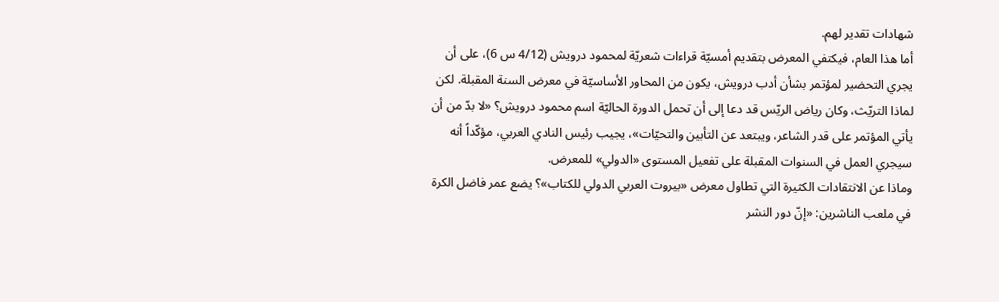شهادات تقدير لهم.
أما هذا العام، فيكتفي المعرض بتقديم أمسيّة قراءات شعريّة لمحمود درويش (4/12 س 6)، على أن يجري التحضير لمؤتمر بشأن أدب درويش، يكون من المحاور الأساسيّة في معرض السنة المقبلة. لكن لماذا التريّث، وكان رياض الريّس قد دعا إلى أن تحمل الدورة الحاليّة اسم محمود درويش؟ «لا بدّ من أن يأتي المؤتمر على قدر الشاعر، ويبتعد عن التأبين والتحيّات»، يجيب رئيس النادي العربي، مؤكّداً أنه سيجري العمل في السنوات المقبلة على تفعيل المستوى «الدولي» للمعرض.
وماذا عن الانتقادات الكثيرة التي تطاول معرض «بيروت العربي الدولي للكتاب»؟ يضع عمر فاضل الكرة في ملعب الناشرين: «إنّ دور النشر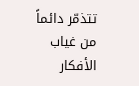تتذمّر دائماً من غياب الأفكار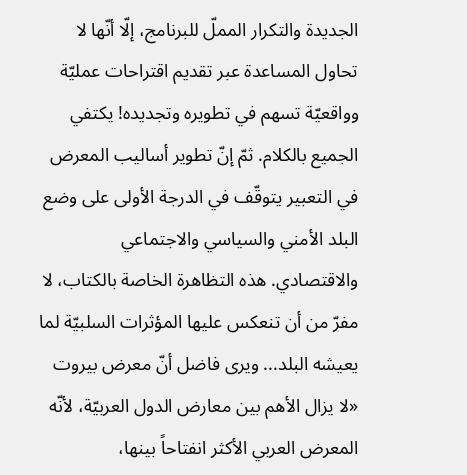الجديدة والتكرار المملّ للبرنامج، إلّا أنّها لا تحاول المساعدة عبر تقديم اقتراحات عمليّة وواقعيّة تسهم في تطويره وتجديده! يكتفي الجميع بالكلام. ثمّ إنّ تطوير أساليب المعرض في التعبير يتوقّف في الدرجة الأولى على وضع البلد الأمني والسياسي والاجتماعي والاقتصادي. هذه التظاهرة الخاصة بالكتاب، لا مفرّ من أن تنعكس عليها المؤثرات السلبيّة لما يعيشه البلد... ويرى فاضل أنّ معرض بيروت «لا يزال الأهم بين معارض الدول العربيّة، لأنّه المعرض العربي الأكثر انفتاحاً بينها،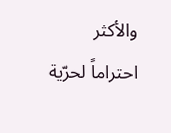والأكثر احتراماً لحرّية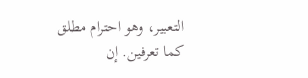التعبير، وهو احترام مطلق كما تعرفين. إن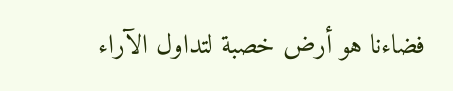فضاءنا هو أرض خصبة لتداول الآراء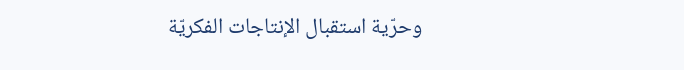وحرّية استقبال الإنتاجات الفكريّة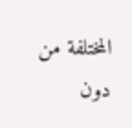المختلفة من دون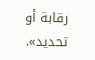رقابة أو تحديد».